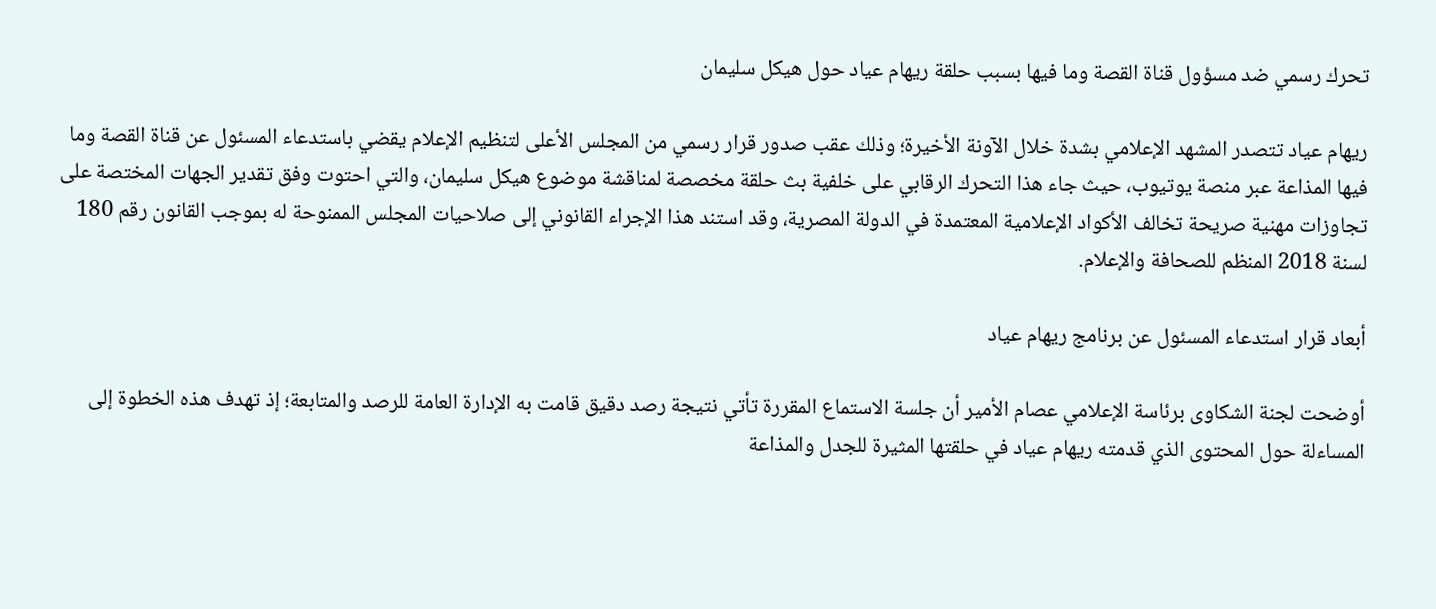تحرك رسمي ضد مسؤول قناة القصة وما فيها بسبب حلقة ريهام عياد حول هيكل سليمان

ريهام عياد تتصدر المشهد الإعلامي بشدة خلال الآونة الأخيرة؛ وذلك عقب صدور قرار رسمي من المجلس الأعلى لتنظيم الإعلام يقضي باستدعاء المسئول عن قناة القصة وما فيها المذاعة عبر منصة يوتيوب، حيث جاء هذا التحرك الرقابي على خلفية بث حلقة مخصصة لمناقشة موضوع هيكل سليمان، والتي احتوت وفق تقدير الجهات المختصة على تجاوزات مهنية صريحة تخالف الأكواد الإعلامية المعتمدة في الدولة المصرية، وقد استند هذا الإجراء القانوني إلى صلاحيات المجلس الممنوحة له بموجب القانون رقم 180 لسنة 2018 المنظم للصحافة والإعلام.

أبعاد قرار استدعاء المسئول عن برنامج ريهام عياد

أوضحت لجنة الشكاوى برئاسة الإعلامي عصام الأمير أن جلسة الاستماع المقررة تأتي نتيجة رصد دقيق قامت به الإدارة العامة للرصد والمتابعة؛ إذ تهدف هذه الخطوة إلى المساءلة حول المحتوى الذي قدمته ريهام عياد في حلقتها المثيرة للجدل والمذاعة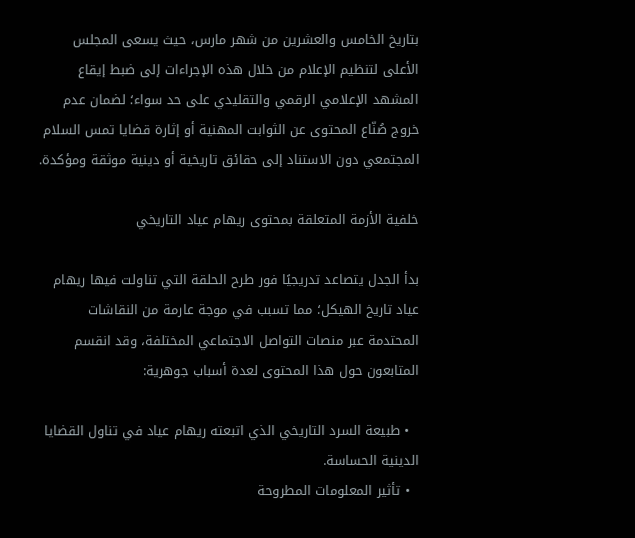بتاريخ الخامس والعشرين من شهر مارس، حيث يسعى المجلس الأعلى لتنظيم الإعلام من خلال هذه الإجراءات إلى ضبط إيقاع المشهد الإعلامي الرقمي والتقليدي على حد سواء؛ لضمان عدم خروج صُنّاع المحتوى عن الثوابت المهنية أو إثارة قضايا تمس السلام المجتمعي دون الاستناد إلى حقائق تاريخية أو دينية موثقة ومؤكدة.

خلفية الأزمة المتعلقة بمحتوى ريهام عياد التاريخي

بدأ الجدل يتصاعد تدريجيًا فور طرح الحلقة التي تناولت فيها ريهام عياد تاريخ الهيكل؛ مما تسبب في موجة عارمة من النقاشات المحتدمة عبر منصات التواصل الاجتماعي المختلفة، وقد انقسم المتابعون حول هذا المحتوى لعدة أسباب جوهرية:

  • طبيعة السرد التاريخي الذي اتبعته ريهام عياد في تناول القضايا الدينية الحساسة.
  • تأثير المعلومات المطروحة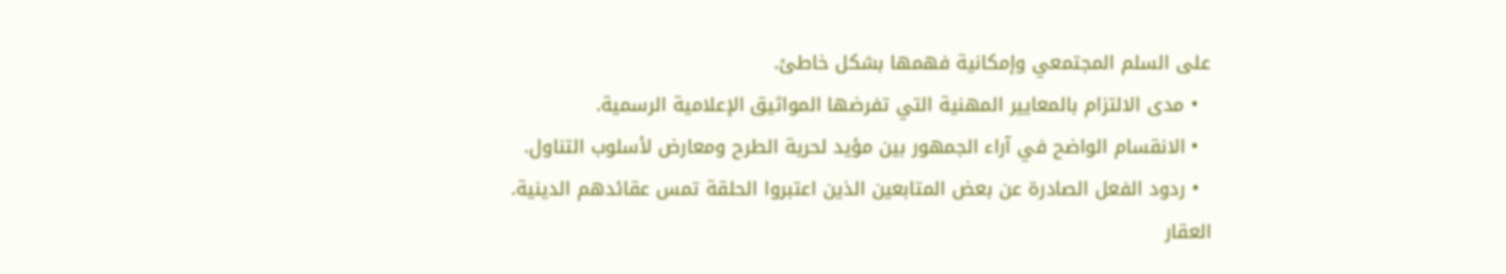على السلم المجتمعي وإمكانية فهمها بشكل خاطئ.
  • مدى الالتزام بالمعايير المهنية التي تفرضها المواثيق الإعلامية الرسمية.
  • الانقسام الواضح في آراء الجمهور بين مؤيد لحرية الطرح ومعارض لأسلوب التناول.
  • ردود الفعل الصادرة عن بعض المتابعين الذين اعتبروا الحلقة تمس عقائدهم الدينية.
العقار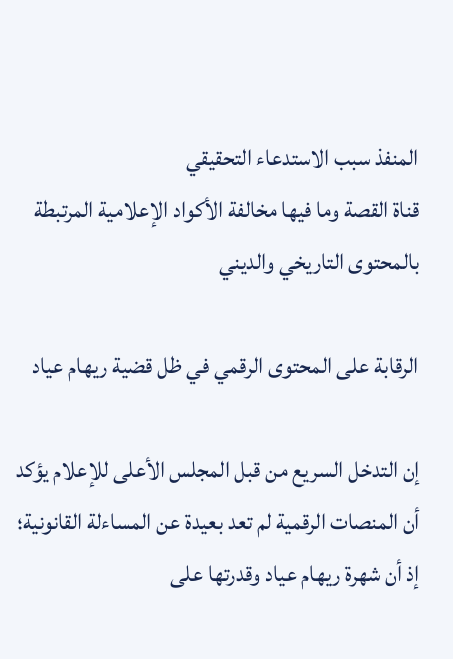المنفذ سبب الاستدعاء التحقيقي
قناة القصة وما فيها مخالفة الأكواد الإعلامية المرتبطة بالمحتوى التاريخي والديني

الرقابة على المحتوى الرقمي في ظل قضية ريهام عياد

إن التدخل السريع من قبل المجلس الأعلى للإعلام يؤكد أن المنصات الرقمية لم تعد بعيدة عن المساءلة القانونية؛ إذ أن شهرة ريهام عياد وقدرتها على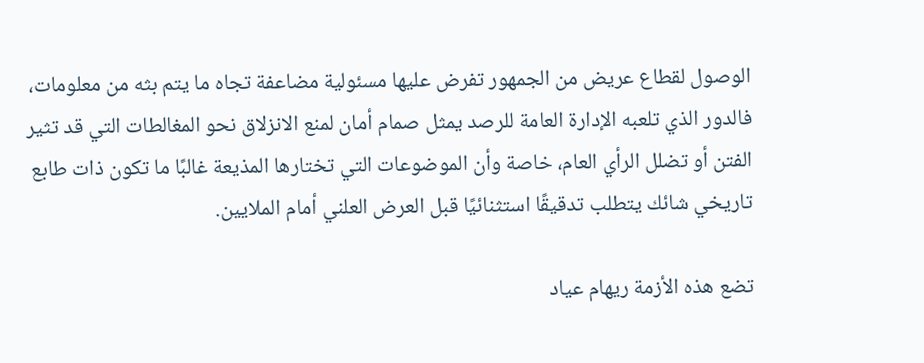الوصول لقطاع عريض من الجمهور تفرض عليها مسئولية مضاعفة تجاه ما يتم بثه من معلومات، فالدور الذي تلعبه الإدارة العامة للرصد يمثل صمام أمان لمنع الانزلاق نحو المغالطات التي قد تثير الفتن أو تضلل الرأي العام، خاصة وأن الموضوعات التي تختارها المذيعة غالبًا ما تكون ذات طابع تاريخي شائك يتطلب تدقيقًا استثنائيًا قبل العرض العلني أمام الملايين.

تضع هذه الأزمة ريهام عياد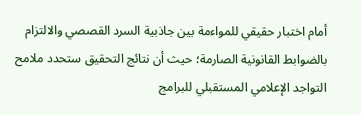أمام اختبار حقيقي للمواءمة بين جاذبية السرد القصصي والالتزام بالضوابط القانونية الصارمة؛ حيث أن نتائج التحقيق ستحدد ملامح التواجد الإعلامي المستقبلي للبرامج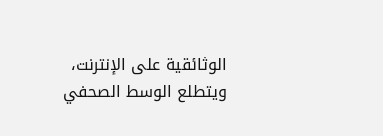الوثائقية على الإنترنت، ويتطلع الوسط الصحفي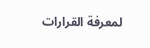لمعرفة القرارات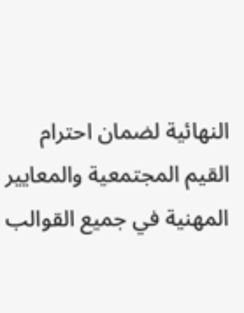النهائية لضمان احترام القيم المجتمعية والمعايير المهنية في جميع القوالب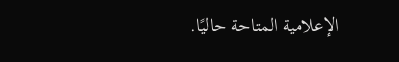الإعلامية المتاحة حاليًا.